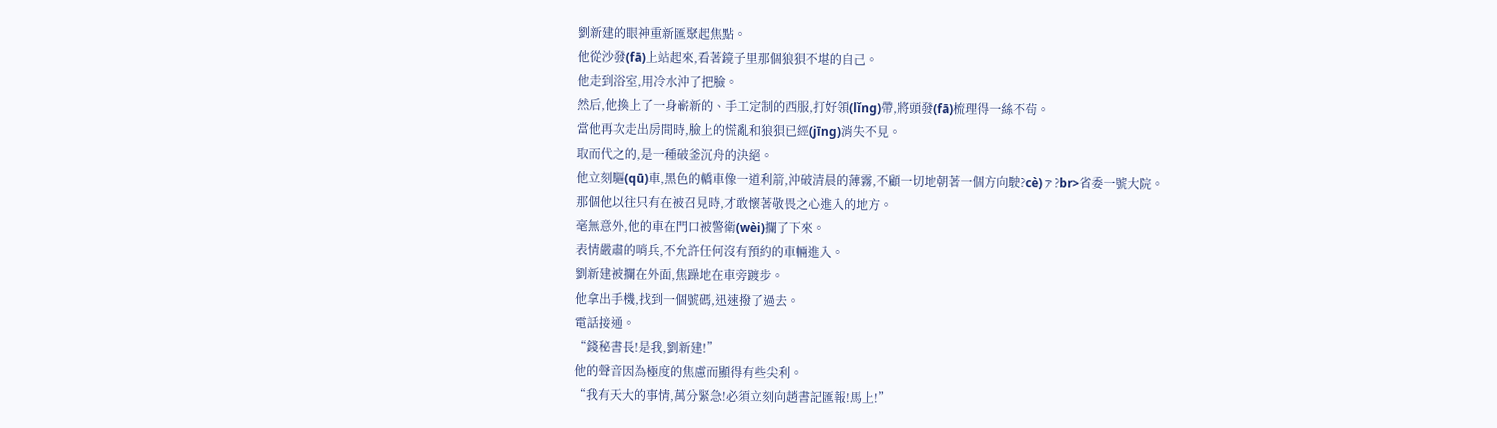劉新建的眼神重新匯聚起焦點。
他從沙發(fā)上站起來,看著鏡子里那個狼狽不堪的自己。
他走到浴室,用冷水沖了把臉。
然后,他換上了一身嶄新的、手工定制的西服,打好領(lǐng)帶,將頭發(fā)梳理得一絲不茍。
當他再次走出房間時,臉上的慌亂和狼狽已經(jīng)消失不見。
取而代之的,是一種破釜沉舟的決絕。
他立刻驅(qū)車,黑色的轎車像一道利箭,沖破清晨的薄霧,不顧一切地朝著一個方向駛?cè)ァ?br>省委一號大院。
那個他以往只有在被召見時,才敢懷著敬畏之心進入的地方。
毫無意外,他的車在門口被警衛(wèi)攔了下來。
表情嚴肅的哨兵,不允許任何沒有預約的車輛進入。
劉新建被攔在外面,焦躁地在車旁踱步。
他拿出手機,找到一個號碼,迅速撥了過去。
電話接通。
“錢秘書長!是我,劉新建!”
他的聲音因為極度的焦慮而顯得有些尖利。
“我有天大的事情,萬分緊急!必須立刻向趙書記匯報!馬上!”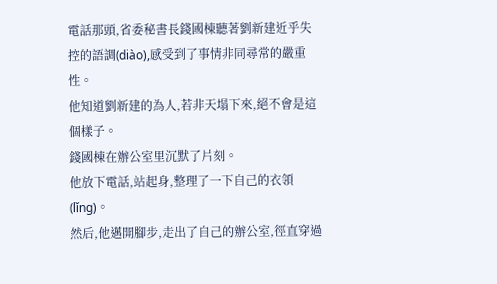電話那頭,省委秘書長錢國棟聽著劉新建近乎失控的語調(diào),感受到了事情非同尋常的嚴重性。
他知道劉新建的為人,若非天塌下來,絕不會是這個樣子。
錢國棟在辦公室里沉默了片刻。
他放下電話,站起身,整理了一下自己的衣領(lǐng)。
然后,他邁開腳步,走出了自己的辦公室,徑直穿過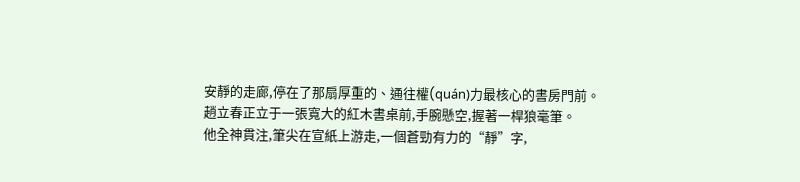安靜的走廊,停在了那扇厚重的、通往權(quán)力最核心的書房門前。
趙立春正立于一張寬大的紅木書桌前,手腕懸空,握著一桿狼毫筆。
他全神貫注,筆尖在宣紙上游走,一個蒼勁有力的“靜”字,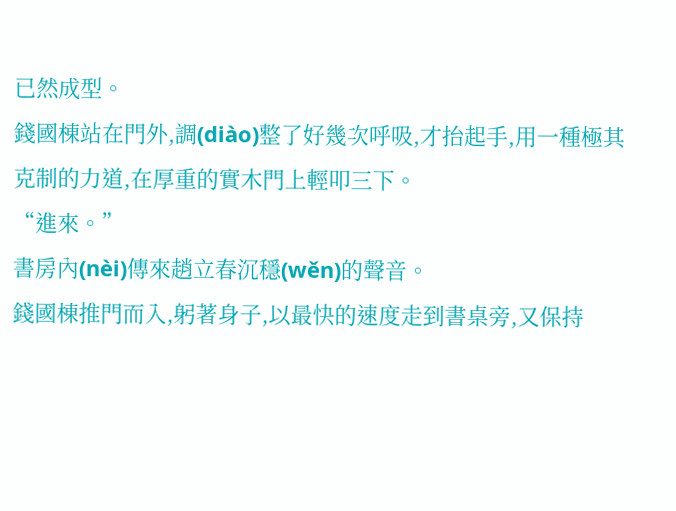已然成型。
錢國棟站在門外,調(diào)整了好幾次呼吸,才抬起手,用一種極其克制的力道,在厚重的實木門上輕叩三下。
“進來。”
書房內(nèi)傳來趙立春沉穩(wěn)的聲音。
錢國棟推門而入,躬著身子,以最快的速度走到書桌旁,又保持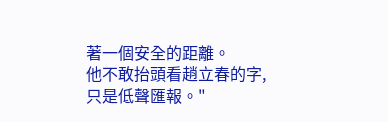著一個安全的距離。
他不敢抬頭看趙立春的字,只是低聲匯報。"